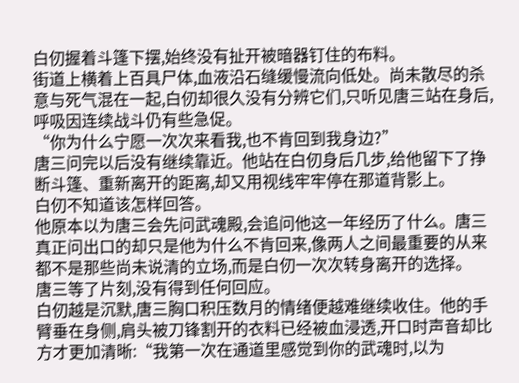白仞握着斗篷下摆,始终没有扯开被暗器钉住的布料。
街道上横着上百具尸体,血液沿石缝缓慢流向低处。尚未散尽的杀意与死气混在一起,白仞却很久没有分辨它们,只听见唐三站在身后,呼吸因连续战斗仍有些急促。
“你为什么宁愿一次次来看我,也不肯回到我身边?”
唐三问完以后没有继续靠近。他站在白仞身后几步,给他留下了挣断斗篷、重新离开的距离,却又用视线牢牢停在那道背影上。
白仞不知道该怎样回答。
他原本以为唐三会先问武魂殿,会追问他这一年经历了什么。唐三真正问出口的却只是他为什么不肯回来,像两人之间最重要的从来都不是那些尚未说清的立场,而是白仞一次次转身离开的选择。
唐三等了片刻,没有得到任何回应。
白仞越是沉默,唐三胸口积压数月的情绪便越难继续收住。他的手臂垂在身侧,肩头被刀锋割开的衣料已经被血浸透,开口时声音却比方才更加清晰:“我第一次在通道里感觉到你的武魂时,以为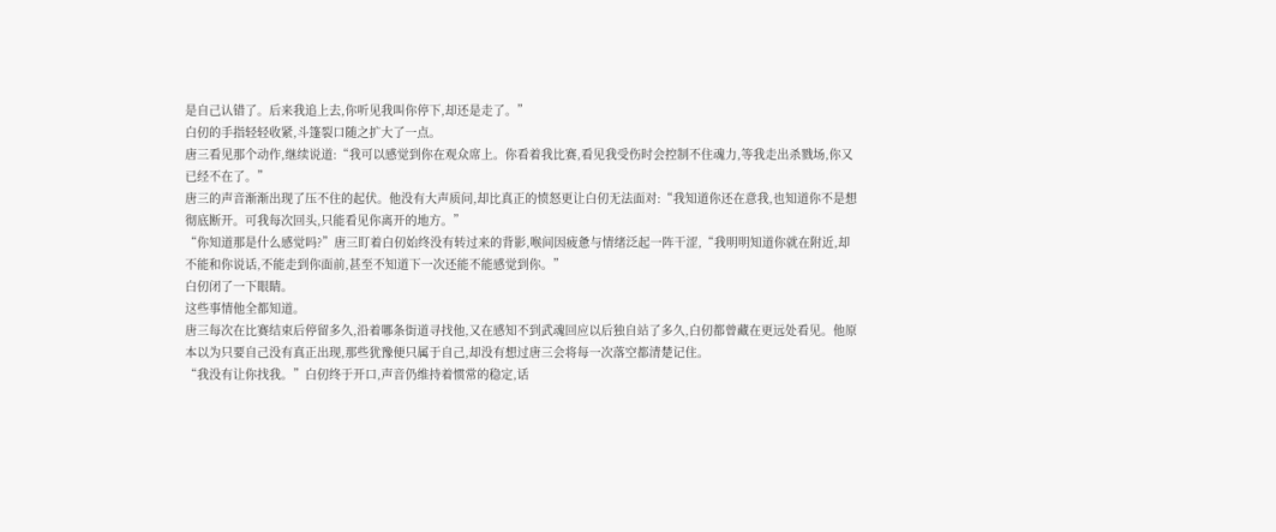是自己认错了。后来我追上去,你听见我叫你停下,却还是走了。”
白仞的手指轻轻收紧,斗篷裂口随之扩大了一点。
唐三看见那个动作,继续说道:“我可以感觉到你在观众席上。你看着我比赛,看见我受伤时会控制不住魂力,等我走出杀戮场,你又已经不在了。”
唐三的声音渐渐出现了压不住的起伏。他没有大声质问,却比真正的愤怒更让白仞无法面对:“我知道你还在意我,也知道你不是想彻底断开。可我每次回头,只能看见你离开的地方。”
“你知道那是什么感觉吗?”唐三盯着白仞始终没有转过来的背影,喉间因疲惫与情绪泛起一阵干涩,“我明明知道你就在附近,却不能和你说话,不能走到你面前,甚至不知道下一次还能不能感觉到你。”
白仞闭了一下眼睛。
这些事情他全都知道。
唐三每次在比赛结束后停留多久,沿着哪条街道寻找他,又在感知不到武魂回应以后独自站了多久,白仞都曾藏在更远处看见。他原本以为只要自己没有真正出现,那些犹豫便只属于自己,却没有想过唐三会将每一次落空都清楚记住。
“我没有让你找我。”白仞终于开口,声音仍维持着惯常的稳定,话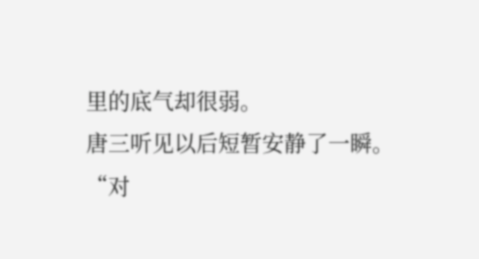里的底气却很弱。
唐三听见以后短暂安静了一瞬。
“对